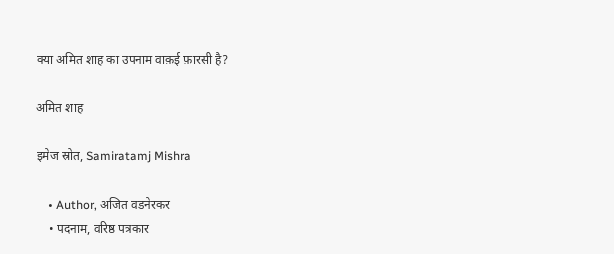क्या अमित शाह का उपनाम वाक़ई फ़ारसी है?

अमित शाह

इमेज स्रोत, Samiratamj Mishra

    • Author, अजित वडनेरकर
    • पदनाम, वरिष्ठ पत्रकार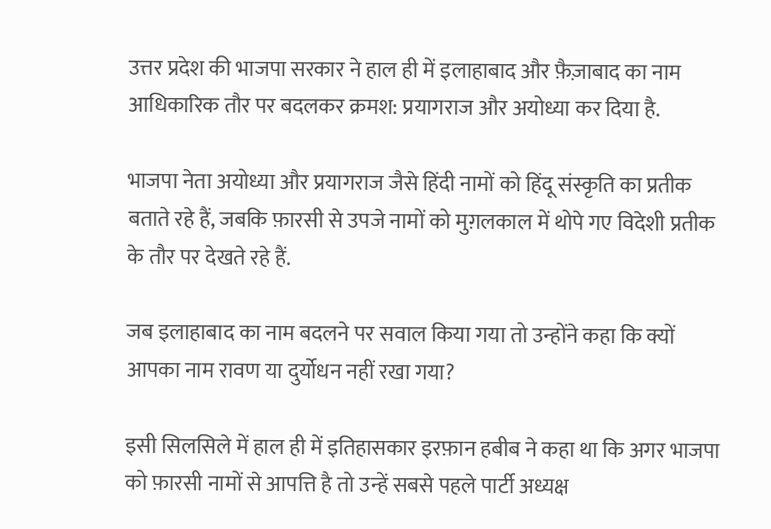उत्तर प्रदेश की भाजपा सरकार ने हाल ही में इलाहाबाद और फ़ैज़ाबाद का नाम आधिकारिक तौर पर बदलकर क्रमश: प्रयागराज और अयोध्या कर दिया है.

भाजपा नेता अयोध्या और प्रयागराज जैसे हिंदी नामों को हिंदू संस्कृति का प्रतीक बताते रहे हैं, जबकि फ़ारसी से उपजे नामों को मुग़लकाल में थोपे गए विदेशी प्रतीक के तौर पर देखते रहे हैं.

जब इलाहाबाद का नाम बदलने पर सवाल किया गया तो उन्होंने कहा कि क्यों आपका नाम रावण या दुर्योधन नहीं रखा गया?

इसी सिलसिले में हाल ही में इतिहासकार इरफ़ान हबीब ने कहा था कि अगर भाजपा को फ़ारसी नामों से आपत्ति है तो उन्हें सबसे पहले पार्टी अध्यक्ष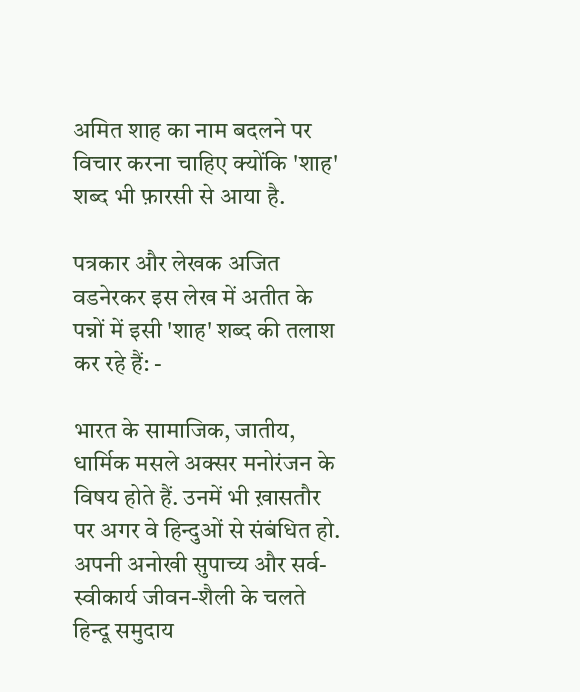अमित शाह का नाम बदलने पर विचार करना चाहिए क्योंकि 'शाह' शब्द भी फ़ारसी से आया है.

पत्रकार और लेखक अजित वडनेरकर इस लेख में अतीत के पन्नों में इसी 'शाह' शब्द की तलाश कर रहे हैं: -

भारत के सामाजिक, जातीय, धार्मिक मसले अक्सर मनोरंजन के विषय होते हैं. उनमें भी ख़ासतौर पर अगर वे हिन्दुओं से संबंधित हो. अपनी अनोखी सुपाच्य और सर्व-स्वीकार्य जीवन-शैली के चलते हिन्दू समुदाय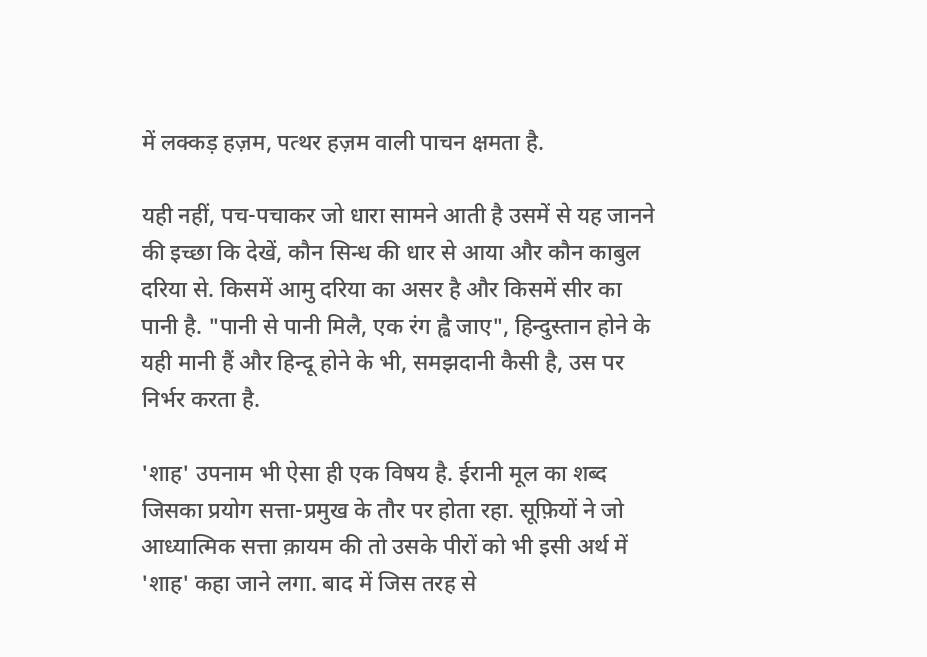में लक्कड़ हज़म, पत्थर हज़म वाली पाचन क्षमता है.

यही नहीं, पच-पचाकर जो धारा सामने आती है उसमें से यह जानने की इच्छा कि देखें, कौन सिन्ध की धार से आया और कौन काबुल दरिया से. किसमें आमु दरिया का असर है और किसमें सीर का पानी है. "पानी से पानी मिलै, एक रंग ह्वै जाए", हिन्दुस्तान होने के यही मानी हैं और हिन्दू होने के भी, समझदानी कैसी है, उस पर निर्भर करता है.

'शाह' उपनाम भी ऐसा ही एक विषय है. ईरानी मूल का शब्द जिसका प्रयोग सत्ता-प्रमुख के तौर पर होता रहा. सूफ़ियों ने जो आध्यात्मिक सत्ता क़ायम की तो उसके पीरों को भी इसी अर्थ में 'शाह' कहा जाने लगा. बाद में जिस तरह से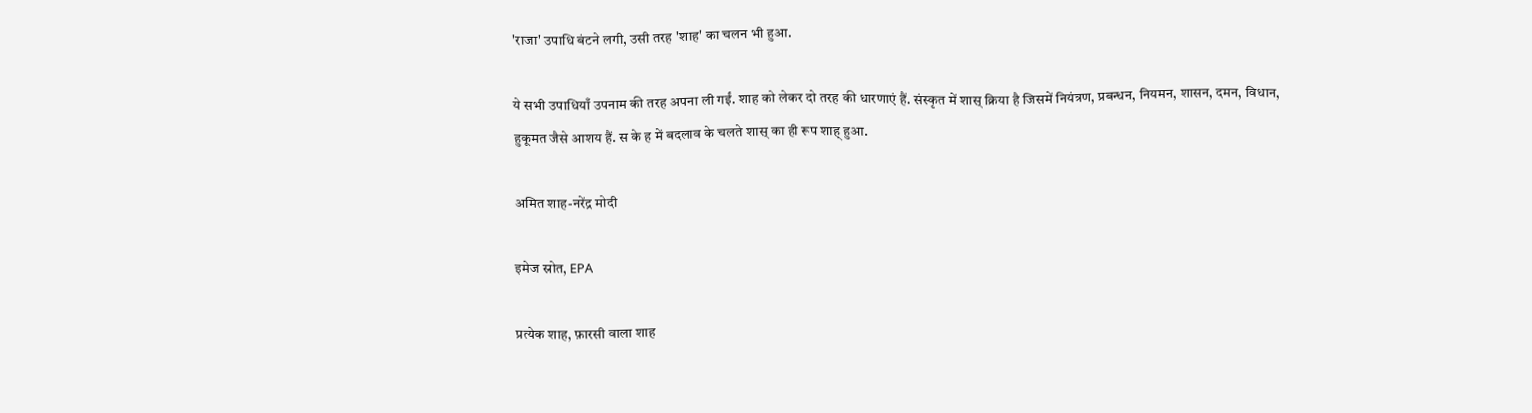'राजा' उपाधि बंटने लगी, उसी तरह 'शाह' का चलन भी हुआ.

ये सभी उपाधियाँ उपनाम की तरह अपना ली गईं. शाह को लेकर दो तरह की धारणाएं हैं. संस्कृत में शास् क्रिया है जिसमें नियंत्रण, प्रबन्धन, नियमन, शासन, दमन, विधान, हुकूमत जैसे आशय हैं. स के ह में बदलाव के चलते शास् का ही रूप शाह् हुआ.

अमित शाह-नरेंद्र मोदी

इमेज स्रोत, EPA

प्रत्येक शाह, फ़ारसी वाला शाह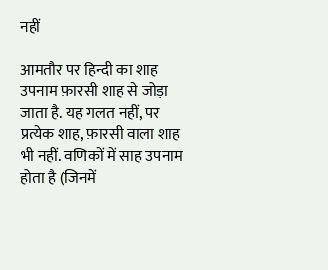नहीं

आमतौर पर हिन्दी का शाह उपनाम फ़ारसी शाह से जोड़ा जाता है. यह गलत नहीं, पर प्रत्येक शाह, फ़ारसी वाला शाह भी नहीं. वणिकों में साह उपनाम होता है (जिनमें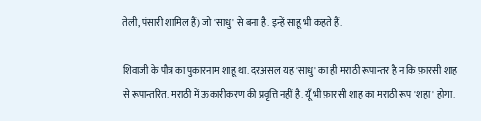तेली, पंसारी शामिल हैं) जो 'साधु' से बना है. इन्हें साहू भी कहते हैं.

शिवाजी के पौत्र का पुकारनाम शाहू था. दरअसल यह 'साधु' का ही मराठी रूपान्तर है न कि फ़ारसी शाह से रूपान्तरित. मराठी में ऊकारीकरण की प्रवृत्ति नहीं है. यूँ भी फ़ारसी शाह का मराठी रूप 'शहा' होगा.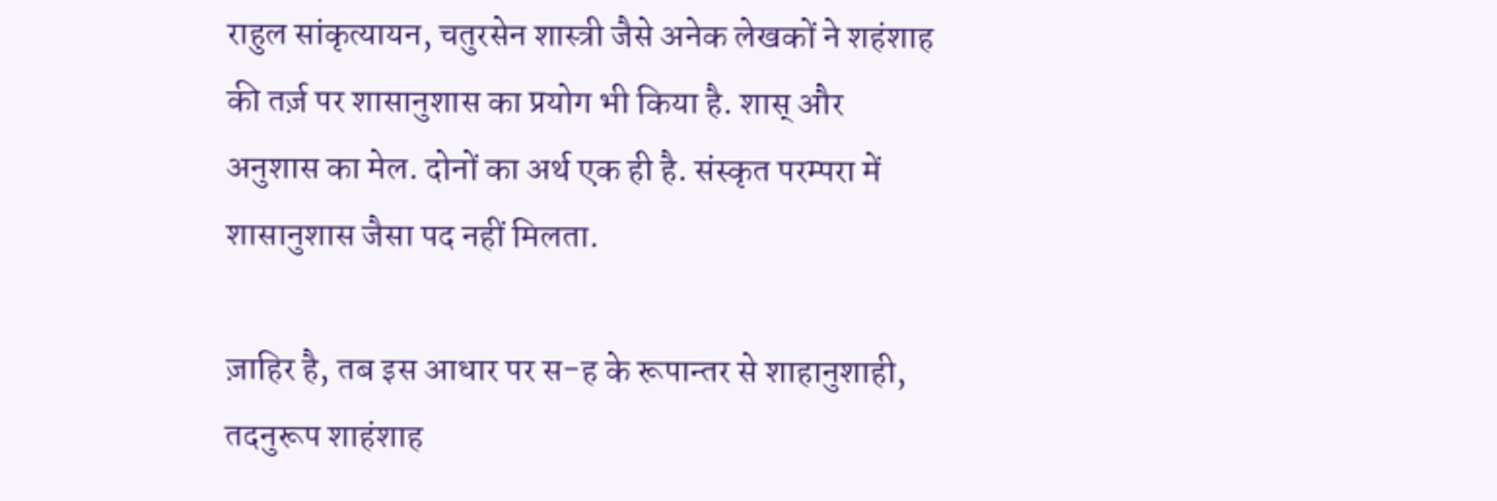राहुल सांकृत्यायन, चतुरसेन शास्त्री जैसे अनेक लेखकों ने शहंशाह की तर्ज़ पर शासानुशास का प्रयोग भी किया है. शास् और अनुशास का मेल. दोनों का अर्थ एक ही है. संस्कृत परम्परा में शासानुशास जैसा पद नहीं मिलता.

ज़ाहिर है, तब इस आधार पर स-ह के रूपान्तर से शाहानुशाही, तदनुरूप शाहंशाह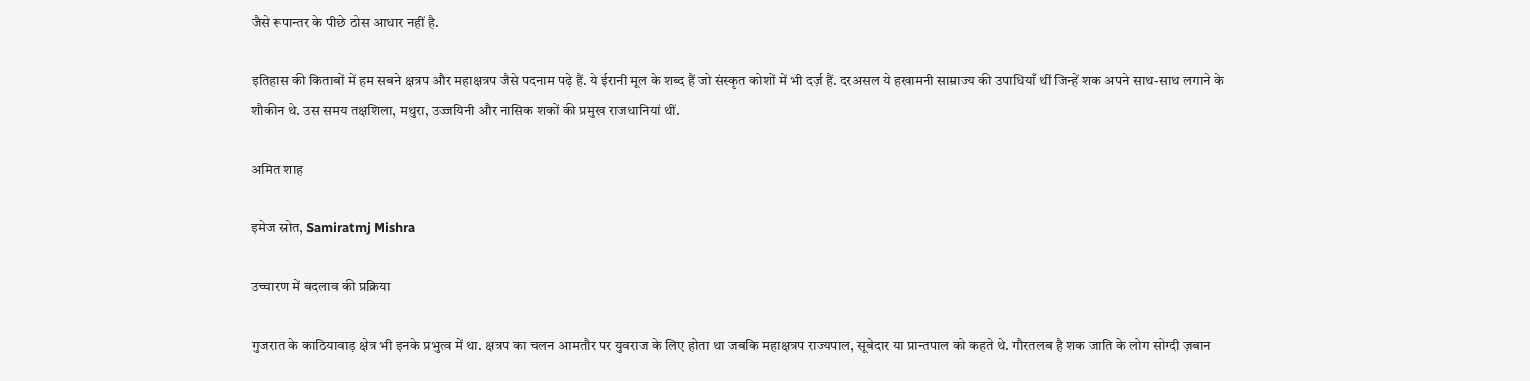जैसे रूपान्तर के पीछे ठोस आधार नहीं है.

इतिहास की किताबों में हम सबने क्षत्रप और महाक्षत्रप जैसे पदनाम पढ़े हैं. ये ईरानी मूल के शब्द हैं जो संस्कृत कोशों में भी दर्ज़ हैं. दरअसल ये हखामनी साम्राज्य की उपाधियाँ थीं जिन्हें शक अपने साथ-साथ लगाने के शौकीन थे. उस समय तक्षशिला, मथुरा, उज्जयिनी और नासिक शकों की प्रमुख राजधानियां थीं.

अमित शाह

इमेज स्रोत, Samiratmj Mishra

उच्चारण में बदलाव की प्रक्रिया

गुजरात के काठियावाड़ क्षेत्र भी इनके प्रभुत्व में था. क्षत्रप का चलन आमतौर पर युवराज के लिए होता था जबकि महाक्षत्रप राज्यपाल, सूबेदार या प्रान्तपाल को कहते थे. गौरतलब है शक जाति के लोग सोग्दी ज़बान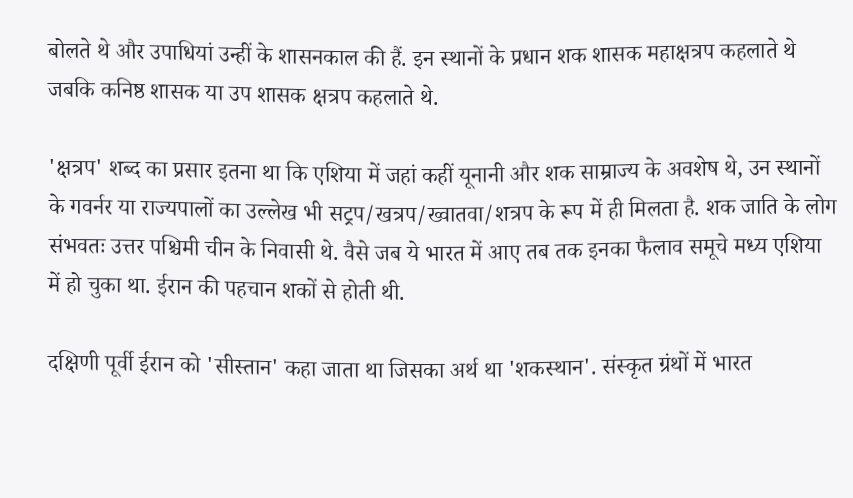बोलते थे और उपाधियां उन्हीं के शासनकाल की हैं. इन स्थानों के प्रधान शक शासक महाक्षत्रप कहलाते थे जबकि कनिष्ठ शासक या उप शासक क्षत्रप कहलाते थे.

'क्षत्रप' शब्द का प्रसार इतना था कि एशिया में जहां कहीं यूनानी और शक साम्राज्य के अवशेष थे, उन स्थानों के गवर्नर या राज्यपालों का उल्लेख भी सट्रप/खत्रप/ख्वातवा/शत्रप के रूप में ही मिलता है. शक जाति के लोग संभवतः उत्तर पश्चिमी चीन के निवासी थे. वैसे जब ये भारत में आए तब तक इनका फैलाव समूचे मध्य एशिया में हो चुका था. ईरान की पहचान शकों से होती थी.

दक्षिणी पूर्वी ईरान को 'सीस्तान' कहा जाता था जिसका अर्थ था 'शकस्थान'. संस्कृत ग्रंथों में भारत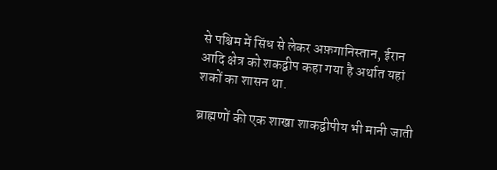से पश्चिम में सिंध से लेकर अफ़गानिस्तान, ईरान आदि क्षेत्र को शकद्वीप कहा गया है अर्थात यहां शकों का शासन था.

ब्राह्मणों की एक शाखा शाकद्वीपीय भी मानी जाती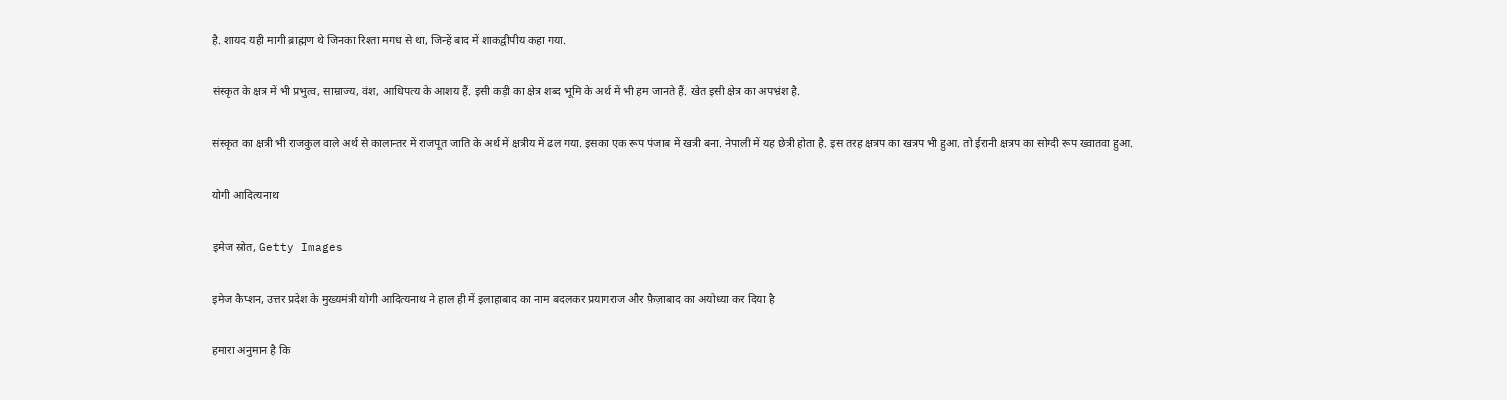है. शायद यही मागी ब्राह्मण थे जिनका रिश्ता मगध से था, जिन्हें बाद में शाकद्वीपीय कहा गया.

संस्कृत के क्षत्र में भी प्रभुत्व, साम्राज्य, वंश, आधिपत्य के आशय हैं. इसी कड़ी का क्षेत्र शब्द भूमि के अर्थ में भी हम जानते हैं. खेत इसी क्षेत्र का अपभ्रंश है.

संस्कृत का क्षत्री भी राजकुल वाले अर्थ से कालान्तर में राजपूत जाति के अर्थ में क्षत्रीय में ढल गया. इसका एक रूप पंजाब में खत्री बना. नेपाली में यह छेत्री होता है. इस तरह क्षत्रप का खत्रप भी हुआ. तो ईरानी क्षत्रप का सोग्दी रूप ख्वातवा हुआ.

योगी आदित्यनाथ

इमेज स्रोत, Getty Images

इमेज कैप्शन, उत्तर प्रदेश के मुख्यमंत्री योगी आदित्यनाथ ने हाल ही में इलाहाबाद का नाम बदलकर प्रयागराज और फ़ैज़ाबाद का अयोध्या कर दिया है

हमारा अनुमान है कि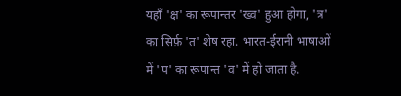यहाँ 'क्ष' का रूपान्तर 'ख्व' हुआ होगा, 'त्र' का सिर्फ़ 'त' शेष रहा. भारत-ईरानी भाषाओं में 'प' का रूपान्त 'व' में हो जाता है.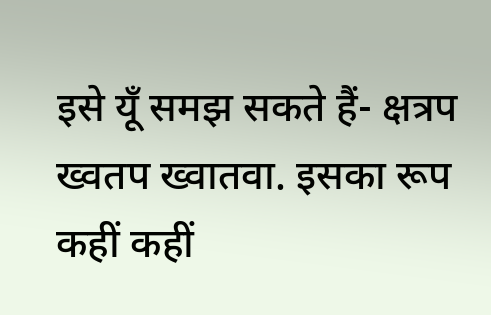इसे यूँ समझ सकते हैं- क्षत्रप ख्वतप ख्वातवा. इसका रूप कहीं कहीं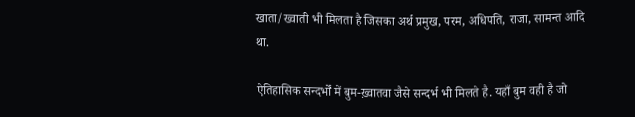खाता/ख्वाती भी मिलता है जिसका अर्थ प्रमुख, परम, अधिपति, राजा, सामन्त आदि था.

ऐतिहासिक सन्दर्भों में बुम-ख़्वातवा जैसे सन्दर्भ भी मिलते है. यहाँ बुम वही है जो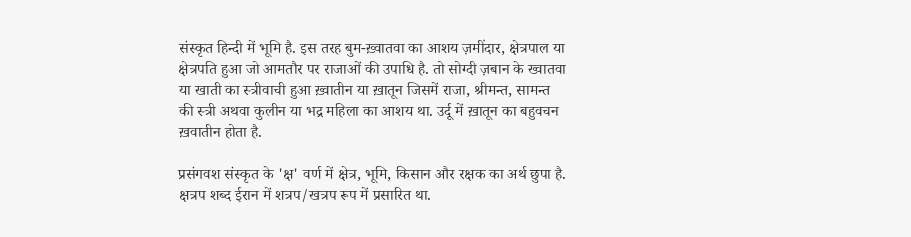संस्कृत हिन्दी में भूमि है. इस तरह बुम-ख़्वातवा का आशय ज़मींदार, क्षेत्रपाल या क्षेत्रपति हुआ जो आमतौर पर राजाओं की उपाधि है. तो सोग्दी ज़बान के ख्वातवा या खाती का स्त्रीवाची हुआ ख़्वातीन या ख़ातून जिसमें राजा, श्रीमन्त, सामन्त की स्त्री अथवा कुलीन या भद्र महिला का आशय था. उर्दू में ख़ातून का बहुवचन ख़वातीन होता है.

प्रसंगवश संस्कृत के 'क्ष' वर्ण में क्षेत्र, भूमि, किसान और रक्षक का अर्थ छुपा है. क्षत्रप शब्द ईरान में शत्रप/खत्रप रूप में प्रसारित था.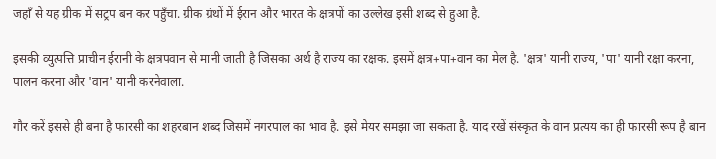जहाँ से यह ग्रीक में सट्रप बन कर पहुँचा. ग्रीक ग्रंथों में ईरान और भारत के क्षत्रपों का उल्लेख इसी शब्द से हुआ है.

इसकी व्युत्पत्ति प्राचीन ईरानी के क्षत्रपवान से मानी जाती है जिसका अर्थ है राज्य का रक्षक. इसमें क्षत्र+पा+वान का मेल है. 'क्षत्र' यानी राज्य, 'पा' यानी रक्षा करना, पालन करना और 'वान' यानी करनेवाला.

गौर करें इससे ही बना है फारसी का शहरबान शब्द जिसमें नगरपाल का भाव है. इसे मेयर समझा जा सकता है. याद रखें संस्कृत के वान प्रत्यय का ही फारसी रूप है बान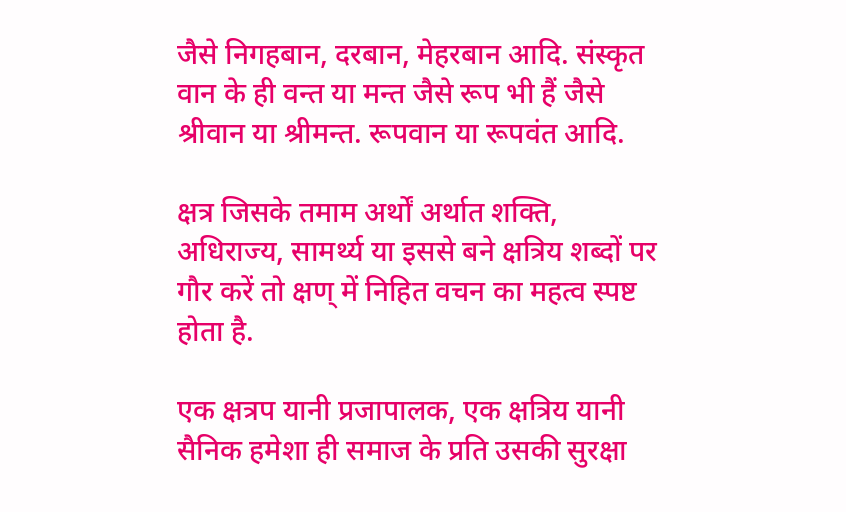जैसे निगहबान, दरबान, मेहरबान आदि. संस्कृत वान के ही वन्त या मन्त जैसे रूप भी हैं जैसे श्रीवान या श्रीमन्त. रूपवान या रूपवंत आदि.

क्षत्र जिसके तमाम अर्थों अर्थात शक्ति, अधिराज्य, सामर्थ्य या इससे बने क्षत्रिय शब्दों पर गौर करें तो क्षण् में निहित वचन का महत्व स्पष्ट होता है.

एक क्षत्रप यानी प्रजापालक, एक क्षत्रिय यानी सैनिक हमेशा ही समाज के प्रति उसकी सुरक्षा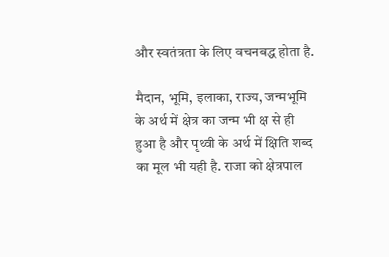और स्वतंत्रता के लिए वचनबद्ध होता है.

मैदान, भूमि, इलाका, राज्य, जन्मभूमि के अर्थ में क्षेत्र का जन्म भी क्ष से ही हुआ है और पृथ्वी के अर्थ में क्षिति शब्द का मूल भी यही है. राजा को क्षेत्रपाल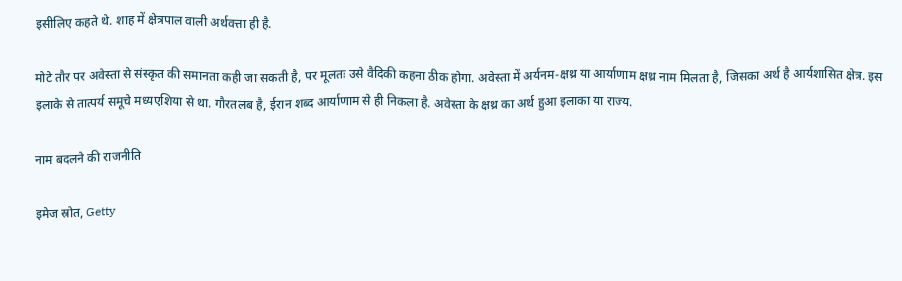इसीलिए कहते थे. शाह में क्षेत्रपाल वाली अर्थवत्ता ही है.

मोटे तौर पर अवेस्ता से संस्कृत की समानता कही जा सकती है, पर मूलतः उसे वैदिकी कहना ठीक होगा. अवेस्ता में अर्यनम-क्षथ्र या आर्याणाम क्षथ्र नाम मिलता है, जिसका अर्थ है आर्यशासित क्षेत्र. इस इलाके से तात्पर्य समूचे मध्यएशिया से था. गौरतलब है, ईरान शब्द आर्याणाम से ही निकला है. अवेस्ता के क्षथ्र का अर्थ हुआ इलाका या राज्य.

नाम बदलने की राजनीति

इमेज स्रोत, Getty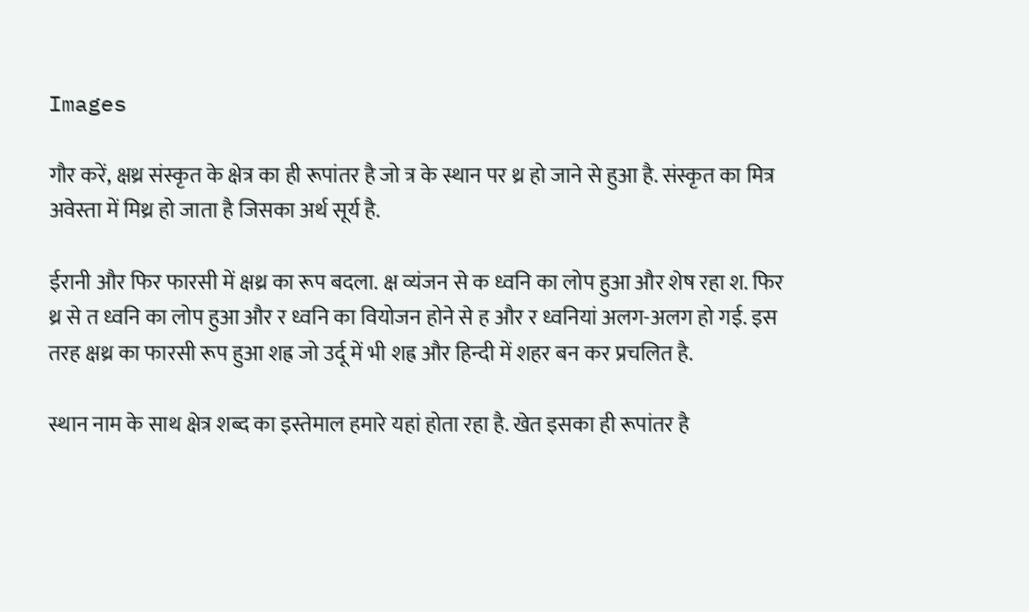Images

गौर करें, क्षथ्र संस्कृत के क्षेत्र का ही रूपांतर है जो त्र के स्थान पर थ्र हो जाने से हुआ है. संस्कृत का मित्र अवेस्ता में मिथ्र हो जाता है जिसका अर्थ सूर्य है.

ईरानी और फिर फारसी में क्षथ्र का रूप बदला. क्ष व्यंजन से क ध्वनि का लोप हुआ और शेष रहा श. फिर थ्र से त ध्वनि का लोप हुआ और र ध्वनि का वियोजन होने से ह और र ध्वनियां अलग-अलग हो गई. इस तरह क्षथ्र का फारसी रूप हुआ शह्र जो उर्दू में भी शह्र और हिन्दी में शहर बन कर प्रचलित है.

स्थान नाम के साथ क्षेत्र शब्द का इस्तेमाल हमारे यहां होता रहा है. खेत इसका ही रूपांतर है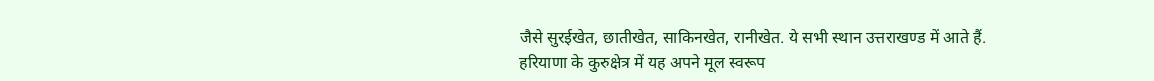जैसे सुरईखेत, छातीखेत, साकिनखेत, रानीखेत. ये सभी स्थान उत्तराखण्ड में आते हैं. हरियाणा के कुरुक्षेत्र में यह अपने मूल स्वरूप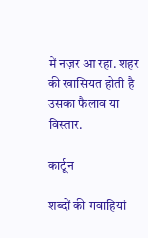में नज़र आ रहा. शहर की खासियत होती है उसका फैलाव या विस्तार.

कार्टून

शब्दों की गवाहियां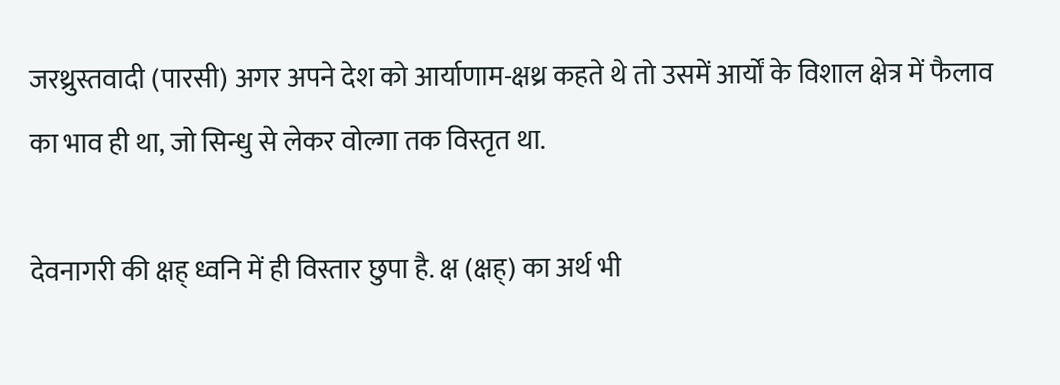जरथ्रुस्तवादी (पारसी) अगर अपने देश को आर्याणाम-क्षथ्र कहते थे तो उसमें आर्यों के विशाल क्षेत्र में फैलाव का भाव ही था, जो सिन्धु से लेकर वोल्गा तक विस्तृत था.

देवनागरी की क्षह् ध्वनि में ही विस्तार छुपा है. क्ष (क्षह्) का अर्थ भी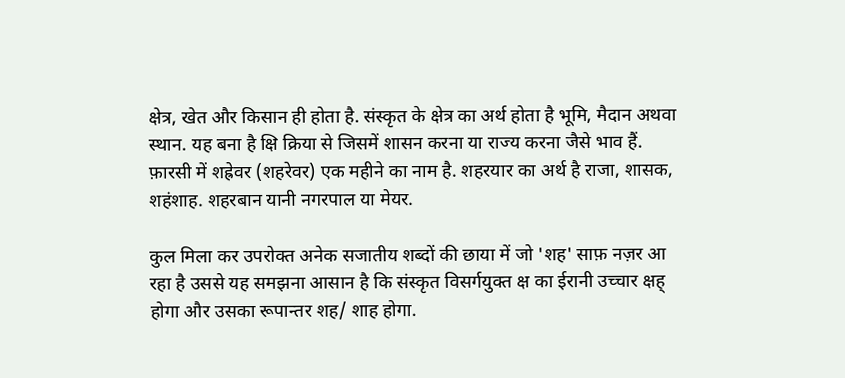क्षेत्र, खेत और किसान ही होता है. संस्कृत के क्षेत्र का अर्थ होता है भूमि, मैदान अथवा स्थान. यह बना है क्षि क्रिया से जिसमें शासन करना या राज्य करना जैसे भाव हैं. फ़ारसी में शह्रेवर (शहरेवर) एक महीने का नाम है. शहरयार का अर्थ है राजा, शासक, शहंशाह. शहरबान यानी नगरपाल या मेयर.

कुल मिला कर उपरोक्त अनेक सजातीय शब्दों की छाया में जो 'शह' साफ़ नज़र आ रहा है उससे यह समझना आसान है कि संस्कृत विसर्गयुक्त क्ष का ईरानी उच्चार क्षह् होगा और उसका रूपान्तर शह/ शाह होगा.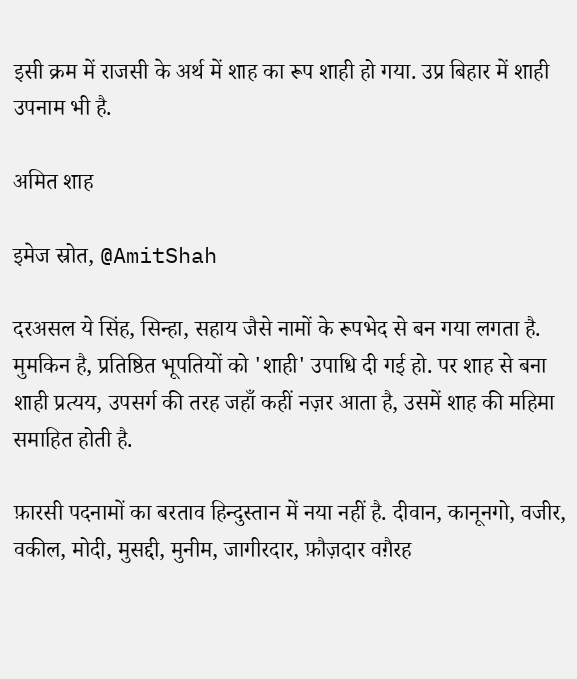इसी क्रम में राजसी के अर्थ में शाह का रूप शाही हो गया. उप्र बिहार में शाही उपनाम भी है.

अमित शाह

इमेज स्रोत, @AmitShah

दरअसल ये सिंह, सिन्हा, सहाय जैसे नामों के रूपभेद से बन गया लगता है. मुमकिन है, प्रतिष्ठित भूपतियों को 'शाही' उपाधि दी गई हो. पर शाह से बना शाही प्रत्यय, उपसर्ग की तरह जहाँ कहीं नज़र आता है, उसमें शाह की महिमा समाहित होती है.

फ़ारसी पदनामों का बरताव हिन्दुस्तान में नया नहीं है. दीवान, कानूनगो, वजीर, वकील, मोदी, मुसद्दी, मुनीम, जागीरदार, फ़ौज़दार वग़ैरह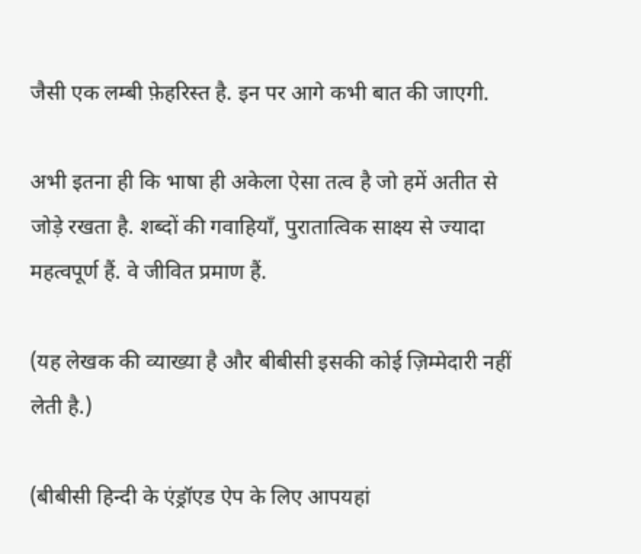जैसी एक लम्बी फ़ेहरिस्त है. इन पर आगे कभी बात की जाएगी.

अभी इतना ही कि भाषा ही अकेला ऐसा तत्व है जो हमें अतीत से जोड़े रखता है. शब्दों की गवाहियाँ, पुरातात्विक साक्ष्य से ज्यादा महत्वपूर्ण हैं. वे जीवित प्रमाण हैं.

(यह लेखक की व्याख्या है और बीबीसी इसकी कोई ज़िम्मेदारी नहीं लेती है.)

(बीबीसी हिन्दी के एंड्रॉएड ऐप के लिए आपयहां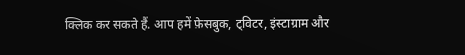क्लिक कर सकते हैं. आप हमें फ़ेसबुक, ट्विटर, इंस्टाग्राम और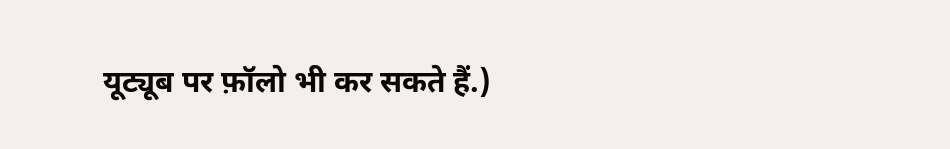यूट्यूब पर फ़ॉलो भी कर सकते हैं.)